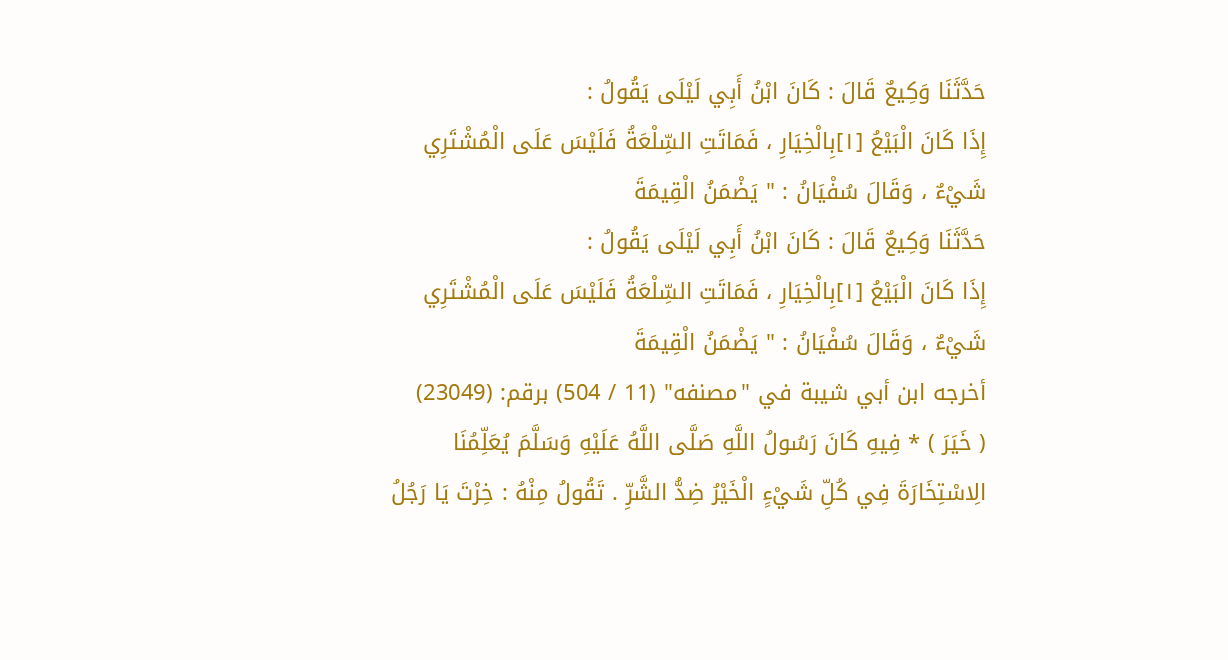حَدَّثَنَا وَكِيعٌ قَالَ : كَانَ ابْنُ أَبِي لَيْلَى يَقُولُ :
إِذَا كَانَ الْبَيْعُ [١]بِالْخِيَارِ ، فَمَاتَتِ السِّلْعَةُ فَلَيْسَ عَلَى الْمُشْتَرِي شَيْءٌ ، وَقَالَ سُفْيَانُ : " يَضْمَنُ الْقِيمَةَ
حَدَّثَنَا وَكِيعٌ قَالَ : كَانَ ابْنُ أَبِي لَيْلَى يَقُولُ :
إِذَا كَانَ الْبَيْعُ [١]بِالْخِيَارِ ، فَمَاتَتِ السِّلْعَةُ فَلَيْسَ عَلَى الْمُشْتَرِي شَيْءٌ ، وَقَالَ سُفْيَانُ : " يَضْمَنُ الْقِيمَةَ
أخرجه ابن أبي شيبة في "مصنفه" (11 / 504) برقم: (23049)
( خَيَرَ ) * فِيهِ كَانَ رَسُولُ اللَّهِ صَلَّى اللَّهُ عَلَيْهِ وَسَلَّمَ يُعَلِّمُنَا الِاسْتِخَارَةَ فِي كُلِّ شَيْءٍ الْخَيْرُ ضِدُّ الشَّرِّ . تَقُولُ مِنْهُ : خِرْتَ يَا رَجُلُ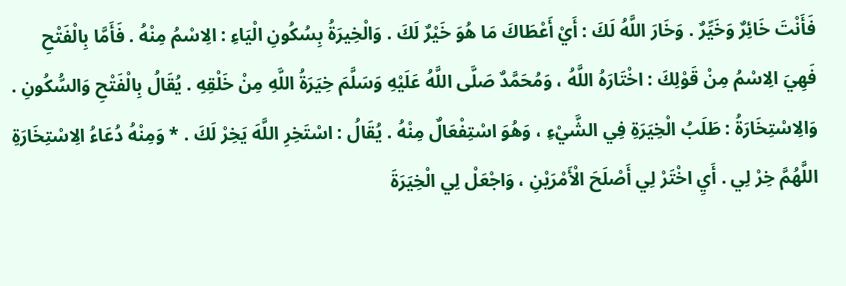فَأَنْتَ خَائِرٌ وَخَيِّرٌ . وَخَارَ اللَّهُ لَكَ : أَيْ أَعْطَاكَ مَا هُوَ خَيْرٌ لَكَ . وَالْخِيرَةُ بِسُكُونِ الْيَاءِ : الِاسْمُ مِنْهُ . فَأَمَّا بِالْفَتْحِ فَهِيَ الِاسْمُ مِنْ قَوْلِكَ : اخْتَارَهُ اللَّهُ ، وَمُحَمَّدٌ صَلَّى اللَّهُ عَلَيْهِ وَسَلَّمَ خِيَرَةُ اللَّهِ مِنْ خَلْقِهِ . يُقَالُ بِالْفَتْحِ وَالسُّكُونِ . وَالِاسْتِخَارَةُ : طَلَبُ الْخِيَرَةِ فِي الشَّيْءِ ، وَهُوَ اسْتِفْعَالٌ مِنْهُ . يُقَالُ : اسْتَخِرِ اللَّهَ يَخِرْ لَكَ . * وَمِنْهُ دُعَاءُ الِاسْتِخَارَةِ اللَّهُمَّ خِرْ لِي . أَيِ اخْتَرْ لِي أَصْلَحَ الْأَمْرَيْنِ ، وَاجْعَلْ لِي الْخِيَرَةَ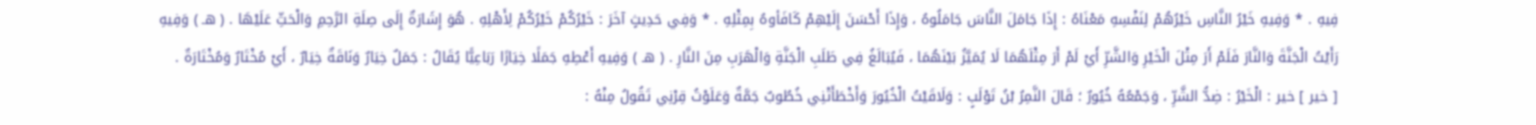فِيهِ . * وَفِيهِ خَيْرُ النَّاسِ خَيْرُهُمْ لِنَفْسِهِ مَعْنَاهُ : إِذَا جَامَلَ النَّاسَ جَامَلُوهُ ، وَإِذَا أَحْسَنَ إِلَيْهِمْ كَافَأوهُ بِمِثْلِهِ . * وَفِي حَدِيثٍ آخَرَ : خَيْرُكُمْ خَيْرُكُمْ لِأَهْلِهِ . هُوَ إِشَارَةٌ إِلَى صِلَةِ الرَّحِمِ وَالْحَثِّ عَلَيْهَا . ( هـ ) وَفِيهِ رَأَيْتُ الْجَنَّةَ وَالنَّارَ فَلَمْ أَرَ مِثْلَ الْخَيْرِ وَالشَّرِّ أَيْ لَمْ أَرَ مِثْلَهُمَا لَا يُمَيَّزُ بَيْنَهُمَا ، فَيُبَالَغُ فِي طَلَبِ الْجَنَّةِ وَالْهَرَبِ مِنَ النَّارِ . ( هـ ) وَفِيهِ أَعْطِهِ جَمَلًا خِيَارًا رَبَاعِيًّا يُقَالُ : جَمَلٌ خِيَارٌ وَنَاقَةٌ خِيَارٌ ، أَيْ مُخْتَارٌ وَمُخْتَارَةٌ .
[ خير ] خير : الْخَيْرُ : ضِدُّ الشَّرِّ ، وَجَمْعُهُ خُيُورٌ ؛ قَالَ النَّمِرُ بْنُ تَوْلَبٍ : وَلَاقَيْتُ الْخُيُورَ وَأَخْطَأَتْنِي خُطُوبٌ جَمَّةٌ وَعَلَوْتُ قِرْنِي تَقُولُ مِنْهُ :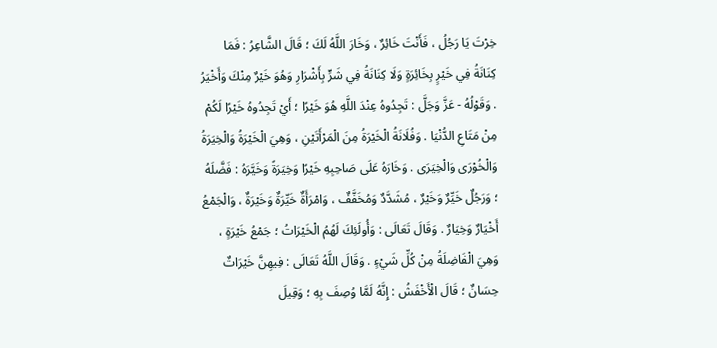خِرْتَ يَا رَجُلُ ، فَأَنْتَ خَائِرٌ ، وَخَارَ اللَّهُ لَكَ ؛ قَالَ الشَّاعِرُ : فَمَا كِنَانَةُ فِي خَيْرٍ بِخَائِرَةٍ وَلَا كِنَانَةُ فِي شَرٍّ بِأَشْرَارِ وَهُوَ خَيْرٌ مِنْكَ وَأَخْيَرُ . وَقَوْلُهُ - عَزَّ وَجَلَّ : تَجِدُوهُ عِنْدَ اللَّهِ هُوَ خَيْرًا ؛ أَيْ تَجِدُوهُ خَيْرًا لَكُمْ مِنْ مَتَاعِ الدُّنْيَا . وَفُلَانَةُ الْخَيْرَةُ مِنَ الْمَرْأَتَيْنِ ، وَهِيَ الْخَيْرَةُ وَالْخِيَرَةُ وَالْخُوْرَى وَالْخِيَرَى . وَخَارَهُ عَلَى صَاحِبِهِ خَيْرًا وَخِيَرَةً وَخَيَّرَهُ : فَضَّلَهُ ؛ وَرَجُلٌ خَيِّرٌ وَخَيْرٌ ، مُشَدَّدٌ وَمُخَفَّفٌ ، وَامْرَأَةٌ خَيِّرَةٌ وَخَيْرَةٌ ، وَالْجَمْعُ أَخْيَارٌ وَخِيَارٌ . وَقَالَ تَعَالَى : وَأُولَئِكَ لَهُمُ الْخَيْرَاتُ ؛ جَمْعُ خَيْرَةٍ ، وَهِيَ الْفَاضِلَةُ مِنْ كُلِّ شَيْءٍ . وَقَالَ اللَّهُ تَعَالَى : فِيهِنَّ خَيْرَاتٌ حِسَانٌ ؛ قَالَ الْأَخْفَشُ : إِنَّهُ لَمَّا وُصِفَ بِهِ ؛ وَقِيلَ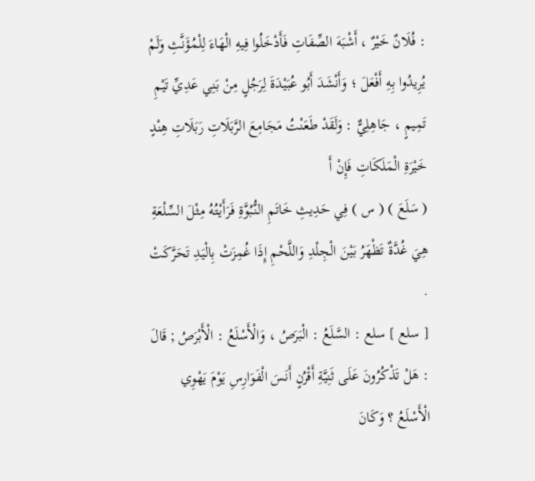: فُلَانٌ خَيْرٌ ، أَشْبَهَ الصِّفَاتِ فَأَدْخَلُوا فِيهِ الْهَاءَ لِلْمُؤَنَّثِ وَلَمْ يُرِيدُوا بِهِ أَفْعَلَ ؛ وَأَنْشَدَ أَبُو عُبَيْدَةَ لِرَجُلٍ مِنْ بَنِي عَدِيِّ تَيْمِ تَمِيمٍ ، جَاهِلِيٌّ : وَلَقَدْ طَعَنْتُ مَجَامِعَ الرَّبَلَاتِ رَبَلَاتِ هِنْدٍ خَيْرَةِ الْمَلَكَاتِ فَإِنْ أَ
( سَلَعَ ) ( س ) فِي حَدِيثِ خَاتَمِ النُّبُوَّةِ فَرَأَيْتُهُ مِثْلَ السِّلْعَةِ هِيَ غُدَّةٌ تَظْهَرُ بَيْنَ الْجِلْدِ وَاللَّحْمِ إِذَا غُمِزَتْ بِالْيَدِ تَحَرَّكَتْ .
[ سلع ] سلع : السَّلَعُ : الْبَرَصُ ، وَالْأَسْلَعُ : الْأَبْرَصُ ; قَالَ : هَلْ تَذْكُرُونَ عَلَى ثَنِيَّةِ أَقْرُنٍ أَنَسَ الْفَوَارِسِ يَوْمَ يَهْوِي الْأَسْلَعُ ؟ وَكَانَ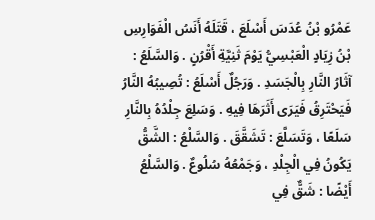عَمْرُو بْنُ عُدَسَ أَسْلَعَ ، قَتَلَهُ أَنَسُ الْفَوَارِسِ بْنُ زِيَادٍ الْعَبْسِيُّ يَوْمَ ثَنِيَّةِ أَقْرُنٍ . وَالسَّلَعُ : آثَارُ النَّارِ بِالْجَسَدِ . وَرَجُلٌ أَسْلَعُ : تُصِيبُهُ النَّارُ فَيَحْتَرِقُ فَيَرَى أَثَرَهَا فِيهِ . وَسَلِعَ جِلْدُهُ بِالنَّارِ سَلَعًا ، وَتَسَلَّعَ : تَشَقَّقَ . وَالسَّلْعُ : الشَّقُّ يَكُونُ فِي الْجِلْدِ ، وَجَمْعُهُ سُلُوعٌ . وَالسَّلْعُ أَيْضًا : شَقٌّ فِي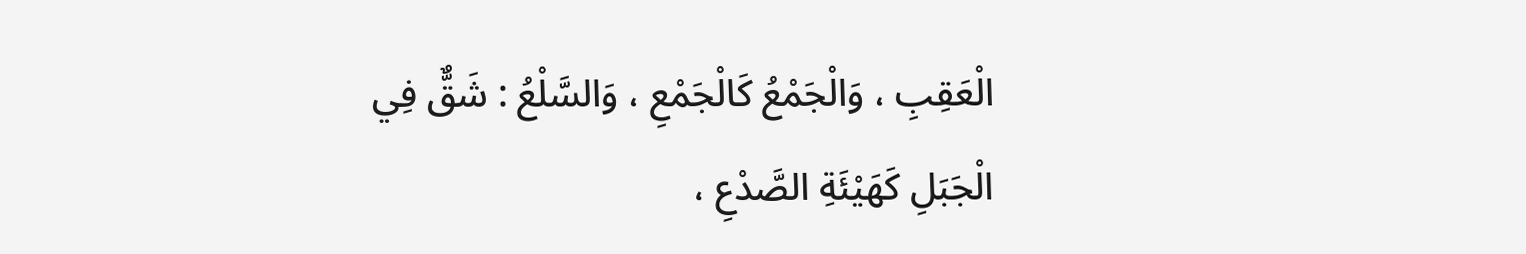الْعَقِبِ ، وَالْجَمْعُ كَالْجَمْعِ ، وَالسَّلْعُ : شَقٌّ فِي الْجَبَلِ كَهَيْئَةِ الصَّدْعِ ،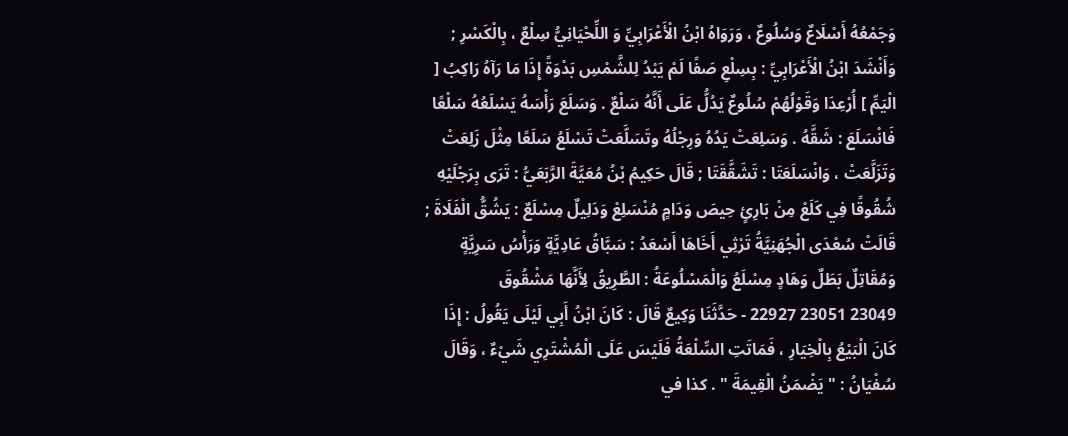وَجَمْعُهُ أَسْلَاعٌ وَسُلُوعٌ ، وَرَوَاهُ ابْنُ الْأَعْرَابِيِّ وَ اللِّحْيَانِيُّ سِلْعٌ ، بِالْكَسْرِ ; وَأَنْشَدَ ابْنُ الْأَعْرَابِيِّ : بِسِلْعِ صَفًا لَمْ يَبْدُ لِلشَّمْسِ بَدْوَةً إِذَا مَا رَآهُ رَاكِبُ [ الْيَمِّ ] أُرْعِدَا وَقَوْلُهُمْ سُلُوعٌ يَدُلُّ عَلَى أَنَّهُ سَلْعٌ . وَسَلَعَ رَأْسَهُ يَسْلَعُهُ سَلْعًا فَانْسَلَعَ : شَقَّهُ . وَسَلِعَتْ يَدُهُ وَرِجْلُهُ وتَسَلَّعَتْ تَسْلَعُ سَلَعًا مِثْلَ زَلِعَتْ وَتَزَلَّعَتْ ، وَانْسَلَعَتَا : تَشَقَّقَتَا ; قَالَ حَكِيمُ بْنُ مُعَيَّةَ الرَّبَعَيُّ : تَرَى بِرَجْلَيْهِ شُقُوقًا فِي كَلَعْ مِنْ بَارِئٍ حِيصَ وَدَامٍ مُنْسَلِعْ وَدَلِيلٌ مِسْلَعٌ : يَشُقُّ الْفَلَاةَ ; قَالَتْ سُعْدَى الْجُهَنِيَّةُ تَرْثِي أَخَاهَا أَسْعَدُ : سَبَّاقُ عَادِيَّةٍ وَرَأْسُ سَرِيَّةٍ وَمُقَاتِلٌ بَطَلٌ وَهَادٍ مِسْلَعُ وَالْمَسْلُوعَةُ : الطَّرِيقُ لِأَنَّهَا مَشْقُوقَ
23049 23051 22927 - حَدَّثَنَا وَكِيعٌ قَالَ : كَانَ ابْنُ أَبِي لَيْلَى يَقُولُ : إِذَا كَانَ الْبَيْعُ بِالْخِيَارِ ، فَمَاتَتِ السِّلْعَةُ فَلَيْسَ عَلَى الْمُشْتَرِي شَيْءٌ ، وَقَالَ سُفْيَانُ : " يَضْمَنُ الْقِيمَةَ " . كذا في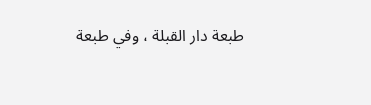طبعة دار القبلة ، وفي طبعة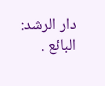دار الرشد: البائع .